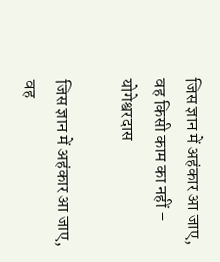जिस ज्ञान में अहंकार आ जाए, वह किसी काम का नहीं – योगेश्वरदास

जिस ज्ञान में अहंकार आ जाए, वह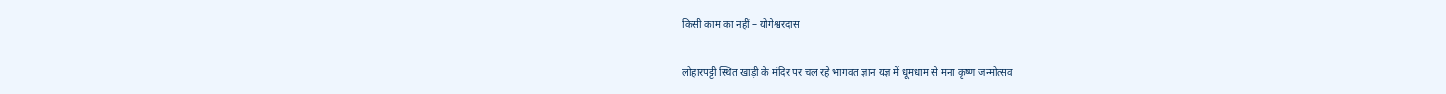किसी काम का नहीं – योगेश्वरदास

लोहारपट्टी स्थित खाड़ी के मंदिर पर चल रहे भागवत ज्ञान यज्ञ में धूमधाम से मना कृष्ण जन्मोत्सव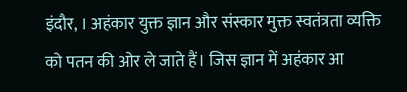इंदौर, । अहंकार युक्त ज्ञान और संस्कार मुक्त स्वतंत्रता व्यक्ति को पतन की ओर ले जाते हैं। जिस ज्ञान में अहंकार आ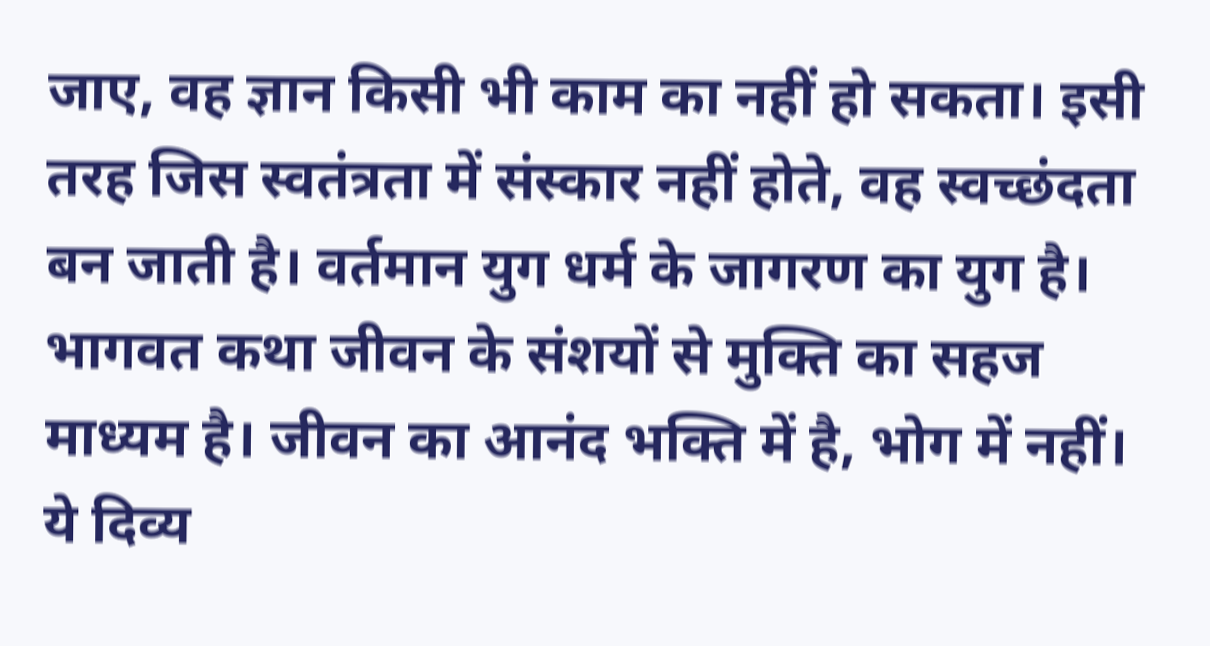जाए, वह ज्ञान किसी भी काम का नहीं हो सकता। इसी तरह जिस स्वतंत्रता में संस्कार नहीं होते, वह स्वच्छंदता बन जाती है। वर्तमान युग धर्म के जागरण का युग है। भागवत कथा जीवन के संशयों से मुक्ति का सहज माध्यम है। जीवन का आनंद भक्ति में है, भोग में नहीं।
ये दिव्य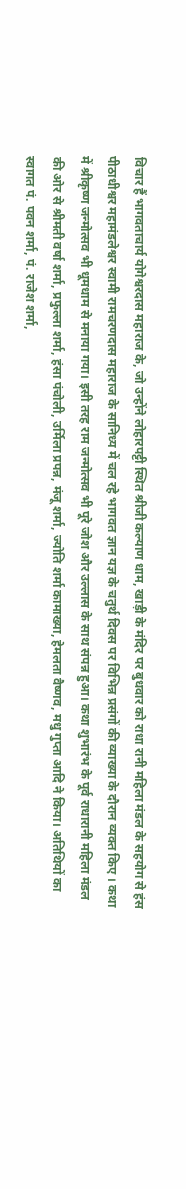विचार हैं भागवताचार्य योगेश्वरदास महाराज के, जो उन्होंने लोहारपट्टी स्थित श्रीजी कल्याण धाम, खाड़ी के मंदिर पर बुधवार को राधा रानी महिला मंडल के सहयोग से हंस पीठाधीश्वर महामंडलेश्वर स्वामी रामचरणदास महाराज के सानिध्य में चल रहे भागवत ज्ञान यज्ञ के चतुर्थ दिवस पर विभिन्न प्रसंगों की व्याख्या के दौरान व्यक्त किए । कथा में श्रीकृष्ण जन्मोत्सव भी धूमधाम से मनाया गया। इसी तरह राम जन्मोत्सव भी पूरे जोश और उल्लास के साथ संपन्न हुआ। कथा शुभारंभ के पूर्व राधारानी महिला मंडल की ओर से श्रीमती वर्षा शर्मा, प्रफुल्ला शर्मा, हंसा पंचोली, उर्मिला प्रपन्न, मंजू शर्मा, ज्योति शर्मा कामाख्या, हेमलता वैष्णव, मधु गुप्ता आदि ने किया। अतिथियों का स्वागत पं. पवन शर्मा, पं. राजेश शर्मा,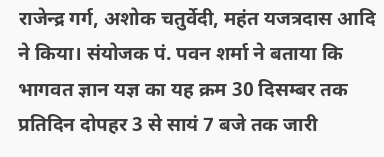राजेन्द्र गर्ग, अशोक चतुर्वेदी, महंत यजत्रदास आदि ने किया। संयोजक पं. पवन शर्मा ने बताया कि भागवत ज्ञान यज्ञ का यह क्रम 30 दिसम्बर तक प्रतिदिन दोपहर 3 से सायं 7 बजे तक जारी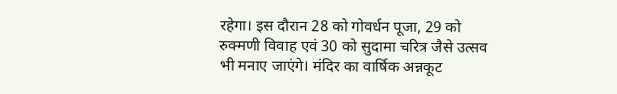रहेगा। इस दौरान 28 को गोवर्धन पूजा, 29 को रुक्मणी विवाह एवं 30 को सुदामा चरित्र जैसे उत्सव भी मनाए जाएंगे। मंदिर का वार्षिक अन्नकूट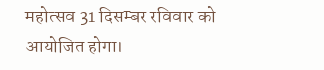महोत्सव 31 दिसम्बर रविवार को आयोजित होगा।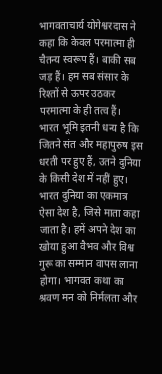भागवताचार्य योगेश्वरदास ने कहा कि केवल परमात्मा ही चैतन्य स्वरूप हैं। बाकी सब जड़ हैं। हम सब संसार के रिश्तों से ऊपर उठकर परमात्मा के ही तत्व हैं। भारत भूमि इतनी धन्य है कि जितने संत और महापुरुष इस धरती पर हुए हैं, उतने दुनिया के किसी देश में नहीं हुए। भारत दुनिया का एकमात्र ऐसा देश है, जिसे माता कहा जाता है। हमें अपने देश का खोया हुआ वैभव और विश्व गुरू का सम्मान वापस लाना होगा। भागवत कथा का श्रवण मन को निर्मलता और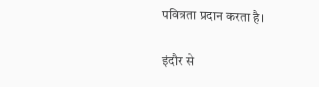पवित्रता प्रदान करता है।

इंदौर से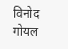विनोद गोयल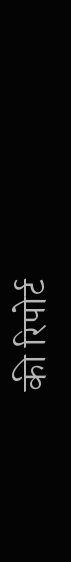की रिपोर्ट